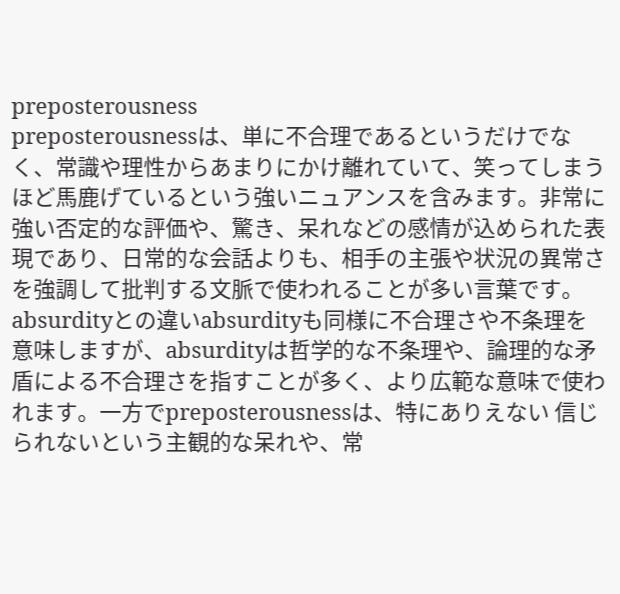preposterousness
preposterousnessは、単に不合理であるというだけでなく、常識や理性からあまりにかけ離れていて、笑ってしまうほど馬鹿げているという強いニュアンスを含みます。非常に強い否定的な評価や、驚き、呆れなどの感情が込められた表現であり、日常的な会話よりも、相手の主張や状況の異常さを強調して批判する文脈で使われることが多い言葉です。
absurdityとの違いabsurdityも同様に不合理さや不条理を意味しますが、absurdityは哲学的な不条理や、論理的な矛盾による不合理さを指すことが多く、より広範な意味で使われます。一方でpreposterousnessは、特にありえない 信じられないという主観的な呆れや、常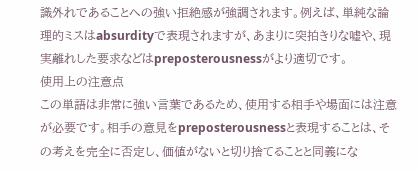識外れであることへの強い拒絶感が強調されます。例えば、単純な論理的ミスはabsurdityで表現されますが、あまりに突拍きりな嘘や、現実離れした要求などはpreposterousnessがより適切です。
使用上の注意点
この単語は非常に強い言葉であるため、使用する相手や場面には注意が必要です。相手の意見をpreposterousnessと表現することは、その考えを完全に否定し、価値がないと切り捨てることと同義にな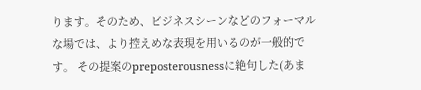ります。そのため、ビジネスシーンなどのフォーマルな場では、より控えめな表現を用いるのが一般的です。 その提案のpreposterousnessに絶句した(あま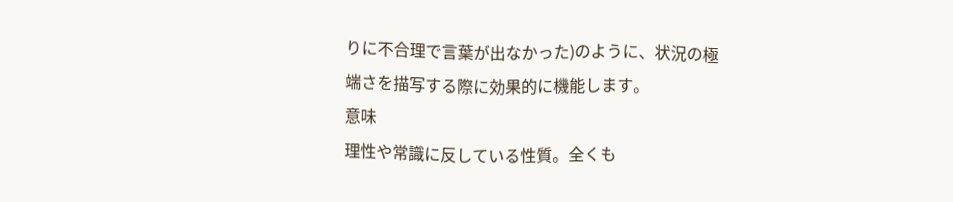りに不合理で言葉が出なかった)のように、状況の極端さを描写する際に効果的に機能します。
意味
理性や常識に反している性質。全くも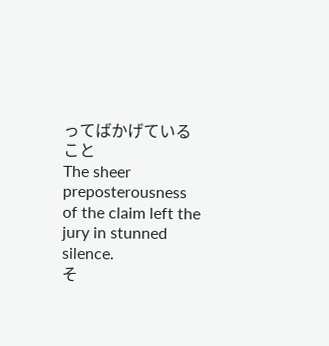ってばかげていること
The sheer preposterousness of the claim left the jury in stunned silence.
そ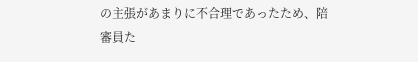の主張があまりに不合理であったため、陪審員た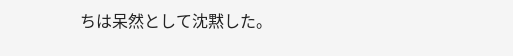ちは呆然として沈黙した。